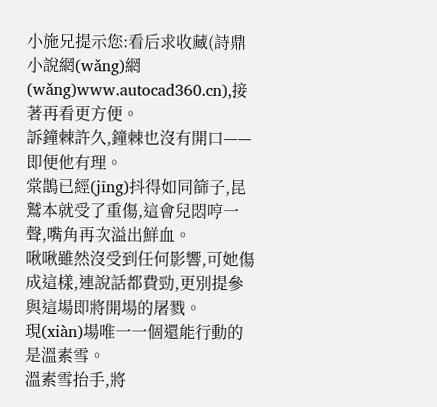小施兄提示您:看后求收藏(詩鼎小說網(wǎng)網(wǎng)www.autocad360.cn),接著再看更方便。
訴鐘棘許久,鐘棘也沒有開口——即便他有理。
棠鵲已經(jīng)抖得如同篩子,昆鷲本就受了重傷,這會兒悶哼一聲,嘴角再次溢出鮮血。
啾啾雖然沒受到任何影響,可她傷成這樣,連說話都費勁,更別提參與這場即將開場的屠戮。
現(xiàn)場唯一一個還能行動的是溫素雪。
溫素雪抬手,將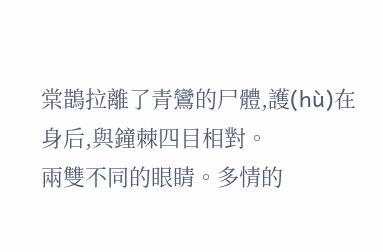棠鵲拉離了青鸞的尸體,護(hù)在身后,與鐘棘四目相對。
兩雙不同的眼睛。多情的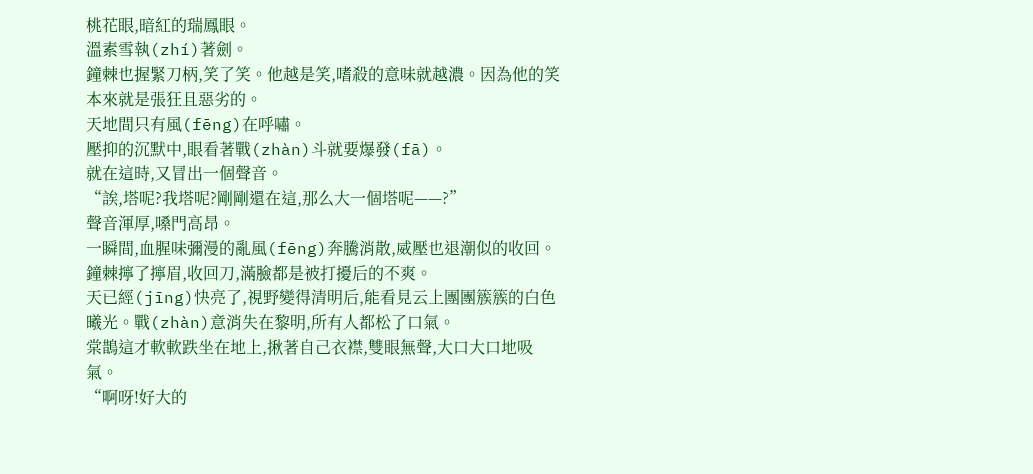桃花眼,暗紅的瑞鳳眼。
溫素雪執(zhí)著劍。
鐘棘也握緊刀柄,笑了笑。他越是笑,嗜殺的意味就越濃。因為他的笑本來就是張狂且惡劣的。
天地間只有風(fēng)在呼嘯。
壓抑的沉默中,眼看著戰(zhàn)斗就要爆發(fā)。
就在這時,又冒出一個聲音。
“誒,塔呢?我塔呢?剛剛還在這,那么大一個塔呢——?”
聲音渾厚,嗓門高昂。
一瞬間,血腥味彌漫的亂風(fēng)奔騰消散,威壓也退潮似的收回。鐘棘擰了擰眉,收回刀,滿臉都是被打擾后的不爽。
天已經(jīng)快亮了,視野變得清明后,能看見云上團團簇簇的白色曦光。戰(zhàn)意消失在黎明,所有人都松了口氣。
棠鵲這才軟軟跌坐在地上,揪著自己衣襟,雙眼無聲,大口大口地吸氣。
“啊呀!好大的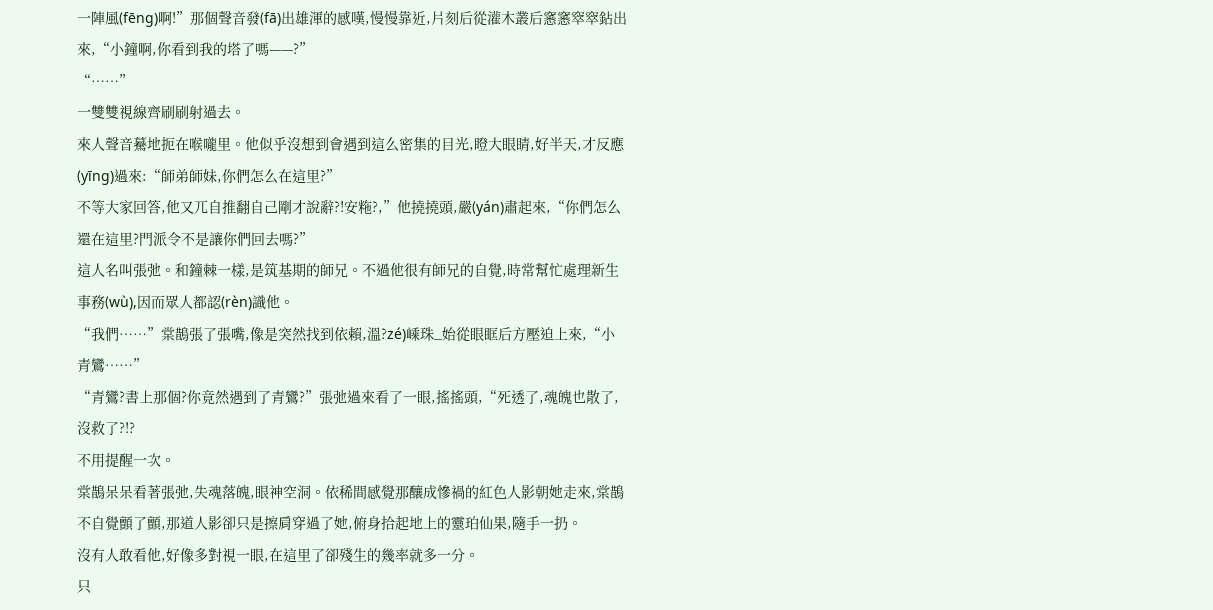一陣風(fēng)啊!”那個聲音發(fā)出雄渾的感嘆,慢慢靠近,片刻后從灌木叢后窸窸窣窣鉆出來,“小鐘啊,你看到我的塔了嗎——?”
“……”
一雙雙視線齊刷刷射過去。
來人聲音驀地扼在喉嚨里。他似乎沒想到會遇到這么密集的目光,瞪大眼睛,好半天,才反應(yīng)過來:“師弟師妹,你們怎么在這里?”
不等大家回答,他又兀自推翻自己剛才說辭?!安粚?,”他撓撓頭,嚴(yán)肅起來,“你們怎么還在這里?門派令不是讓你們回去嗎?”
這人名叫張弛。和鐘棘一樣,是筑基期的師兄。不過他很有師兄的自覺,時常幫忙處理新生事務(wù),因而眾人都認(rèn)識他。
“我們……”棠鵲張了張嘴,像是突然找到依賴,溫?zé)嵊珠_始從眼眶后方壓迫上來,“小青鸞……”
“青鸞?書上那個?你竟然遇到了青鸞?”張弛過來看了一眼,搖搖頭,“死透了,魂魄也散了,沒救了?!?
不用提醒一次。
棠鵲呆呆看著張弛,失魂落魄,眼神空洞。依稀間感覺那釀成慘禍的紅色人影朝她走來,棠鵲不自覺顫了顫,那道人影卻只是擦肩穿過了她,俯身拾起地上的靈珀仙果,隨手一扔。
沒有人敢看他,好像多對視一眼,在這里了卻殘生的幾率就多一分。
只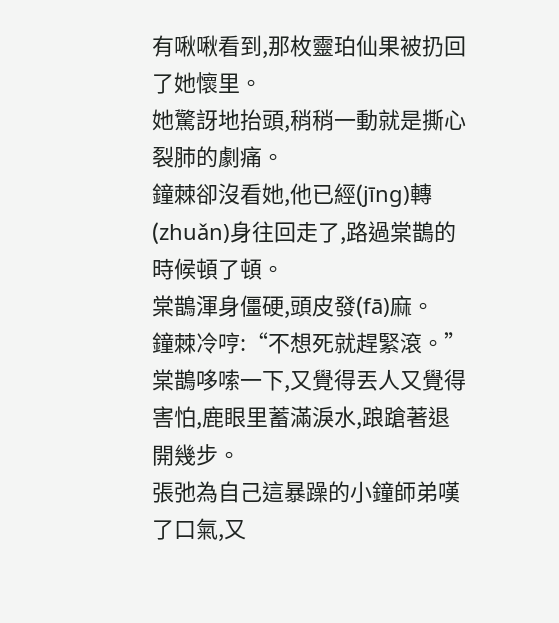有啾啾看到,那枚靈珀仙果被扔回了她懷里。
她驚訝地抬頭,稍稍一動就是撕心裂肺的劇痛。
鐘棘卻沒看她,他已經(jīng)轉(zhuǎn)身往回走了,路過棠鵲的時候頓了頓。
棠鵲渾身僵硬,頭皮發(fā)麻。
鐘棘冷哼:“不想死就趕緊滾。”
棠鵲哆嗦一下,又覺得丟人又覺得害怕,鹿眼里蓄滿淚水,踉蹌著退開幾步。
張弛為自己這暴躁的小鐘師弟嘆了口氣,又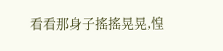看看那身子搖搖晃晃,惶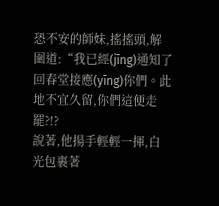恐不安的師妹,搖搖頭,解圍道:“我已經(jīng)通知了回春堂接應(yīng)你們。此地不宜久留,你們這便走罷?!?
說著,他揚手輕輕一揮,白光包裹著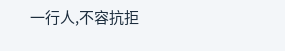一行人,不容抗拒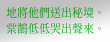地將他們送出秘境。
棠鵲低低哭出聲來。